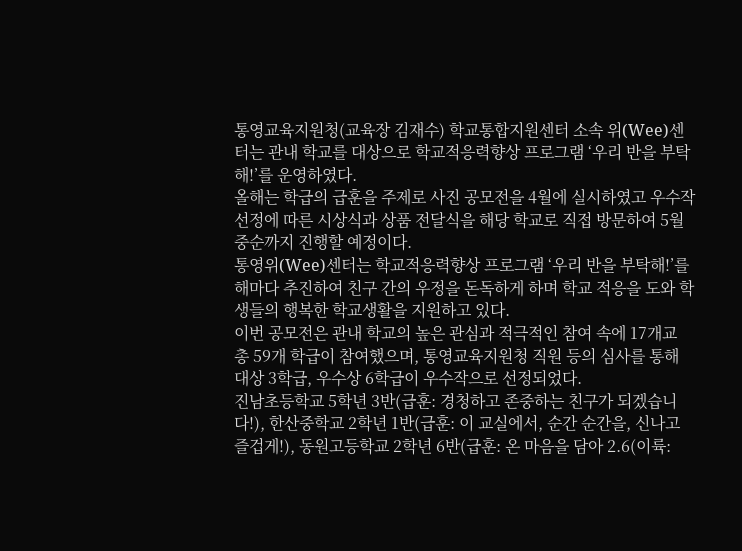통영교육지원청(교육장 김재수) 학교통합지원센터 소속 위(Wee)센터는 관내 학교를 대상으로 학교적응력향상 프로그램 ‘우리 반을 부탁해!’를 운영하였다.
올해는 학급의 급훈을 주제로 사진 공모전을 4월에 실시하였고 우수작 선정에 따른 시상식과 상품 전달식을 해당 학교로 직접 방문하여 5월 중순까지 진행할 예정이다.
통영위(Wee)센터는 학교적응력향상 프로그램 ‘우리 반을 부탁해!’를 해마다 추진하여 친구 간의 우정을 돈독하게 하며 학교 적응을 도와 학생들의 행복한 학교생활을 지원하고 있다.
이번 공모전은 관내 학교의 높은 관심과 적극적인 참여 속에 17개교 총 59개 학급이 참여했으며, 통영교육지원청 직원 등의 심사를 통해 대상 3학급, 우수상 6학급이 우수작으로 선정되었다.
진남초등학교 5학년 3반(급훈: 경청하고 존중하는 친구가 되겠습니다!), 한산중학교 2학년 1반(급훈: 이 교실에서, 순간 순간을, 신나고 즐겁게!), 동원고등학교 2학년 6반(급훈: 온 마음을 담아 2.6(이륙: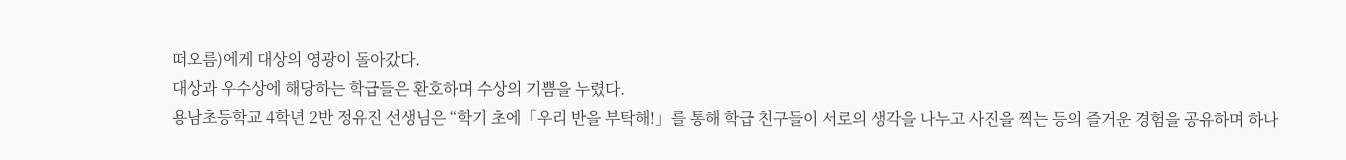떠오름)에게 대상의 영광이 돌아갔다.
대상과 우수상에 해당하는 학급들은 환호하며 수상의 기쁨을 누렸다.
용남초등학교 4학년 2반 정유진 선생님은 “학기 초에「우리 반을 부탁해!」를 통해 학급 친구들이 서로의 생각을 나누고 사진을 찍는 등의 즐거운 경험을 공유하며 하나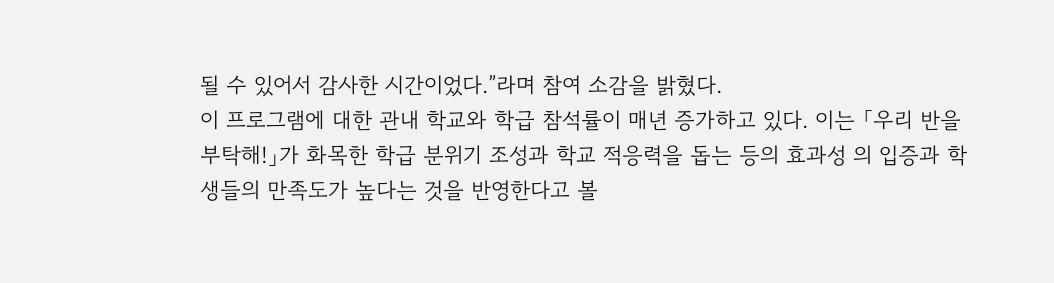될 수 있어서 감사한 시간이었다.”라며 참여 소감을 밝혔다.
이 프로그램에 대한 관내 학교와 학급 참석률이 매년 증가하고 있다. 이는 「우리 반을 부탁해!」가 화목한 학급 분위기 조성과 학교 적응력을 돕는 등의 효과성 의 입증과 학생들의 만족도가 높다는 것을 반영한다고 볼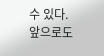수 있다.
앞으로도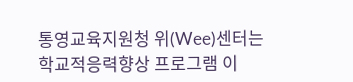통영교육지원청 위(Wee)센터는 학교적응력향상 프로그램 이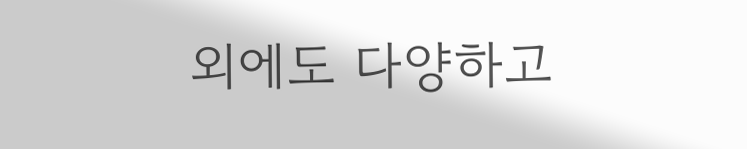외에도 다양하고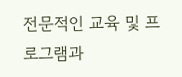전문적인 교육 및 프로그램과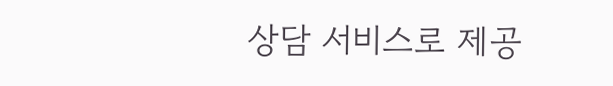상담 서비스로 제공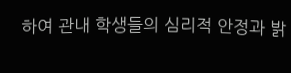하여 관내 학생들의 심리적 안정과 밝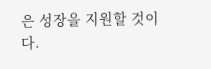은 성장을 지원할 것이다.